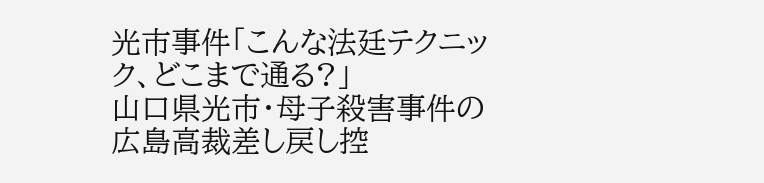光市事件「こんな法廷テクニック、どこまで通る?」
山口県光市・母子殺害事件の広島高裁差し戻し控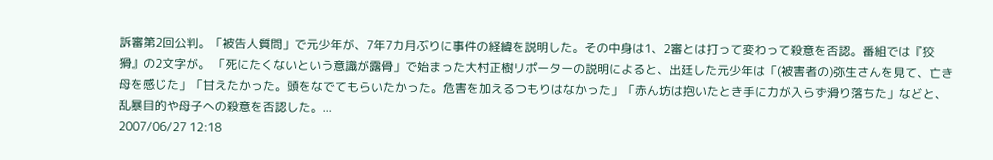訴審第2回公判。「被告人質問」で元少年が、7年7カ月ぶりに事件の経緯を説明した。その中身は1、2審とは打って変わって殺意を否認。番組では『狡猾』の2文字が。 「死にたくないという意識が露骨」で始まった大村正樹リポーターの説明によると、出廷した元少年は「(被害者の)弥生さんを見て、亡き母を感じた」「甘えたかった。頭をなでてもらいたかった。危害を加えるつもりはなかった」「赤ん坊は抱いたとき手に力が入らず滑り落ちた」などと、乱暴目的や母子への殺意を否認した。...
2007/06/27 12:18